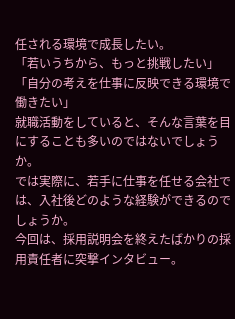任される環境で成長したい。
「若いうちから、もっと挑戦したい」
「自分の考えを仕事に反映できる環境で働きたい」
就職活動をしていると、そんな言葉を目にすることも多いのではないでしょうか。
では実際に、若手に仕事を任せる会社では、入社後どのような経験ができるのでしょうか。
今回は、採用説明会を終えたばかりの採用責任者に突撃インタビュー。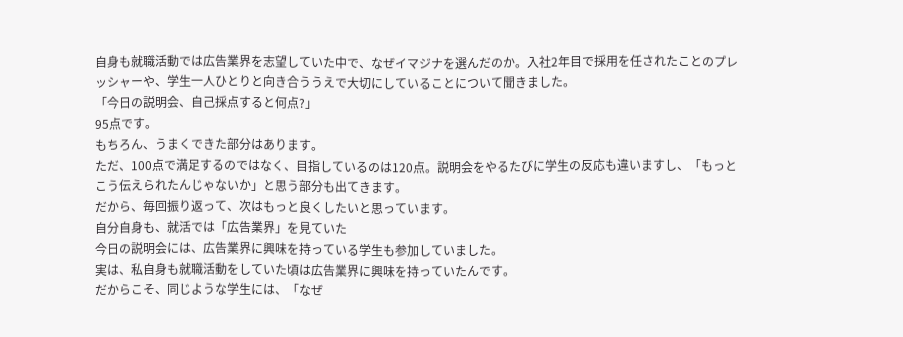自身も就職活動では広告業界を志望していた中で、なぜイマジナを選んだのか。入社2年目で採用を任されたことのプレッシャーや、学生一人ひとりと向き合ううえで大切にしていることについて聞きました。
「今日の説明会、自己採点すると何点?」
95点です。
もちろん、うまくできた部分はあります。
ただ、100点で満足するのではなく、目指しているのは120点。説明会をやるたびに学生の反応も違いますし、「もっとこう伝えられたんじゃないか」と思う部分も出てきます。
だから、毎回振り返って、次はもっと良くしたいと思っています。
自分自身も、就活では「広告業界」を見ていた
今日の説明会には、広告業界に興味を持っている学生も参加していました。
実は、私自身も就職活動をしていた頃は広告業界に興味を持っていたんです。
だからこそ、同じような学生には、「なぜ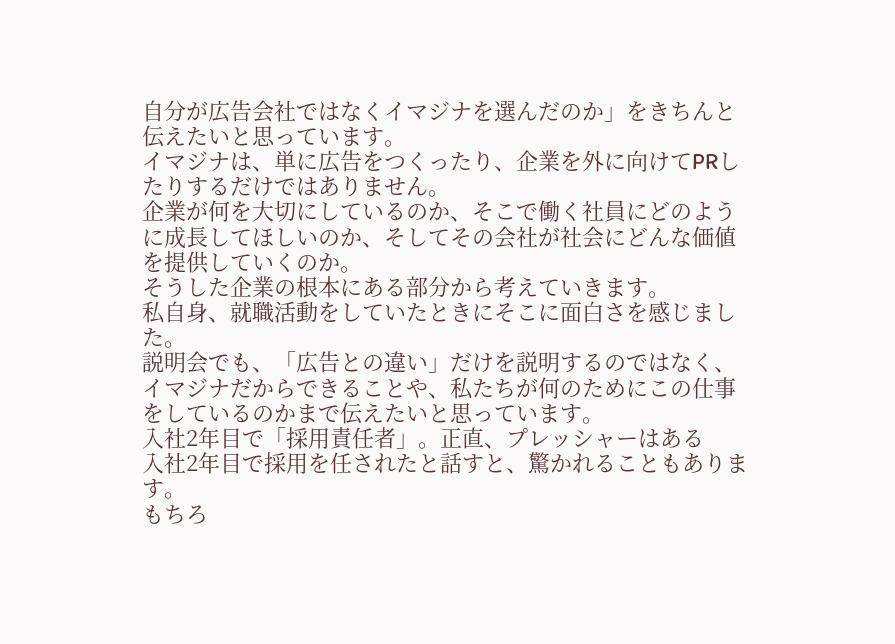自分が広告会社ではなくイマジナを選んだのか」をきちんと伝えたいと思っています。
イマジナは、単に広告をつくったり、企業を外に向けてPRしたりするだけではありません。
企業が何を大切にしているのか、そこで働く社員にどのように成長してほしいのか、そしてその会社が社会にどんな価値を提供していくのか。
そうした企業の根本にある部分から考えていきます。
私自身、就職活動をしていたときにそこに面白さを感じました。
説明会でも、「広告との違い」だけを説明するのではなく、イマジナだからできることや、私たちが何のためにこの仕事をしているのかまで伝えたいと思っています。
入社2年目で「採用責任者」。正直、プレッシャーはある
入社2年目で採用を任されたと話すと、驚かれることもあります。
もちろ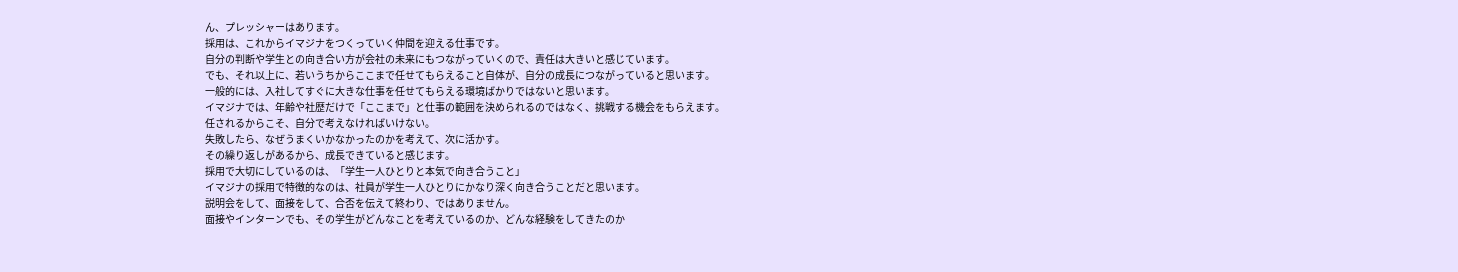ん、プレッシャーはあります。
採用は、これからイマジナをつくっていく仲間を迎える仕事です。
自分の判断や学生との向き合い方が会社の未来にもつながっていくので、責任は大きいと感じています。
でも、それ以上に、若いうちからここまで任せてもらえること自体が、自分の成長につながっていると思います。
一般的には、入社してすぐに大きな仕事を任せてもらえる環境ばかりではないと思います。
イマジナでは、年齢や社歴だけで「ここまで」と仕事の範囲を決められるのではなく、挑戦する機会をもらえます。
任されるからこそ、自分で考えなければいけない。
失敗したら、なぜうまくいかなかったのかを考えて、次に活かす。
その繰り返しがあるから、成長できていると感じます。
採用で大切にしているのは、「学生一人ひとりと本気で向き合うこと」
イマジナの採用で特徴的なのは、社員が学生一人ひとりにかなり深く向き合うことだと思います。
説明会をして、面接をして、合否を伝えて終わり、ではありません。
面接やインターンでも、その学生がどんなことを考えているのか、どんな経験をしてきたのか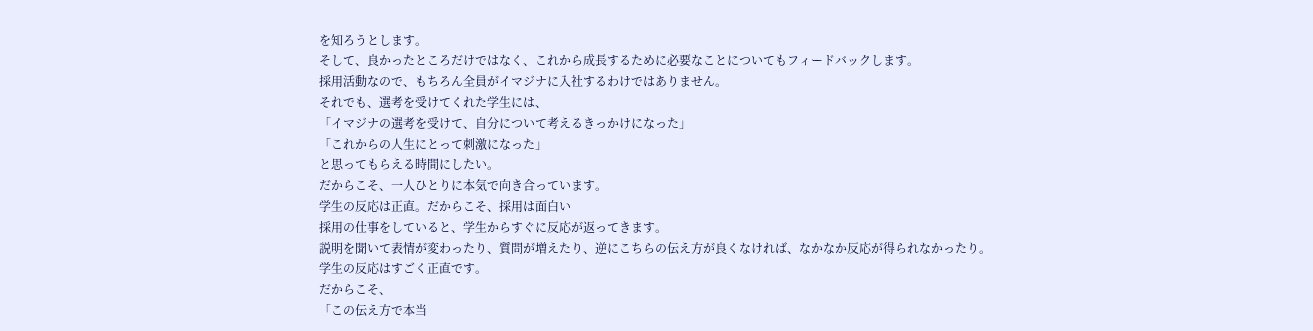を知ろうとします。
そして、良かったところだけではなく、これから成長するために必要なことについてもフィードバックします。
採用活動なので、もちろん全員がイマジナに入社するわけではありません。
それでも、選考を受けてくれた学生には、
「イマジナの選考を受けて、自分について考えるきっかけになった」
「これからの人生にとって刺激になった」
と思ってもらえる時間にしたい。
だからこそ、一人ひとりに本気で向き合っています。
学生の反応は正直。だからこそ、採用は面白い
採用の仕事をしていると、学生からすぐに反応が返ってきます。
説明を聞いて表情が変わったり、質問が増えたり、逆にこちらの伝え方が良くなければ、なかなか反応が得られなかったり。
学生の反応はすごく正直です。
だからこそ、
「この伝え方で本当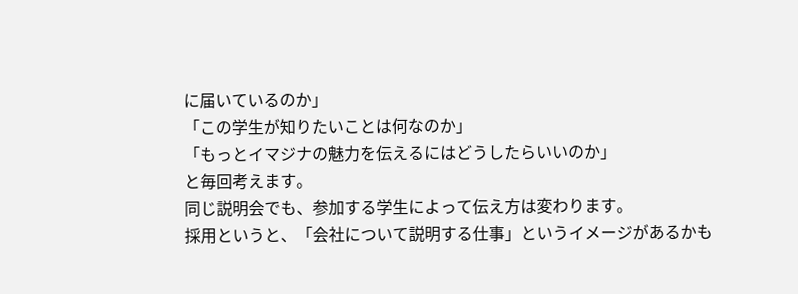に届いているのか」
「この学生が知りたいことは何なのか」
「もっとイマジナの魅力を伝えるにはどうしたらいいのか」
と毎回考えます。
同じ説明会でも、参加する学生によって伝え方は変わります。
採用というと、「会社について説明する仕事」というイメージがあるかも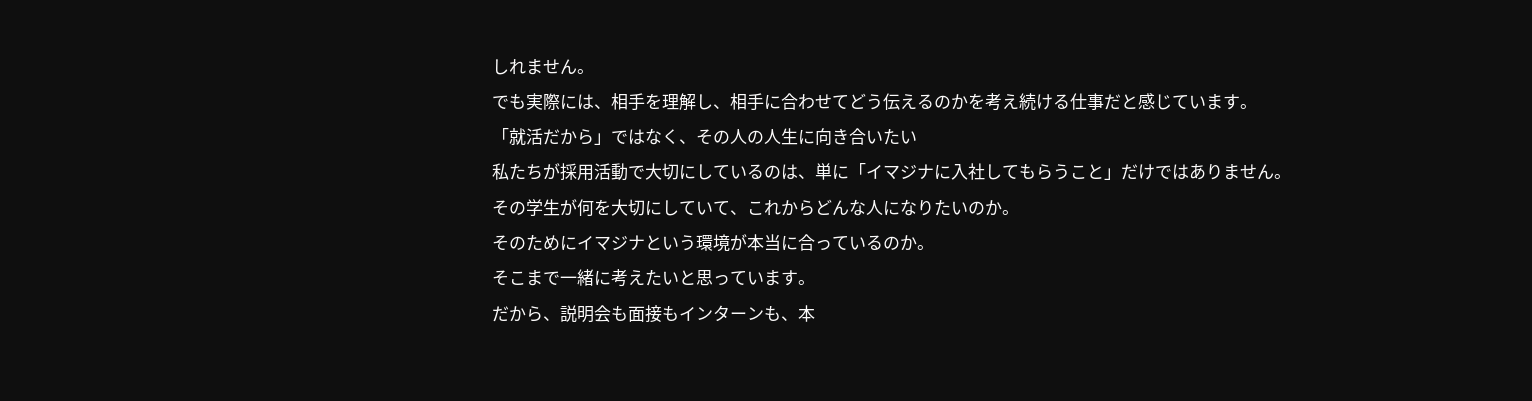しれません。
でも実際には、相手を理解し、相手に合わせてどう伝えるのかを考え続ける仕事だと感じています。
「就活だから」ではなく、その人の人生に向き合いたい
私たちが採用活動で大切にしているのは、単に「イマジナに入社してもらうこと」だけではありません。
その学生が何を大切にしていて、これからどんな人になりたいのか。
そのためにイマジナという環境が本当に合っているのか。
そこまで一緒に考えたいと思っています。
だから、説明会も面接もインターンも、本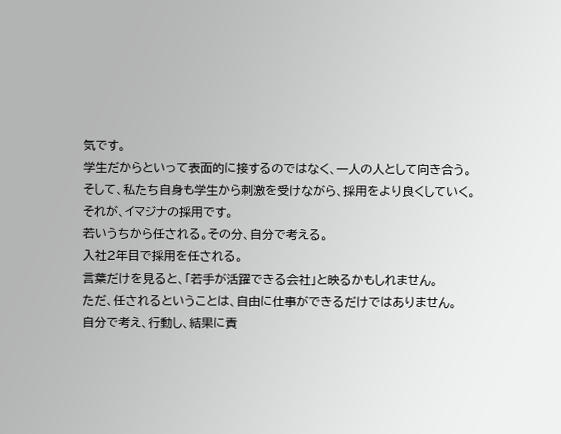気です。
学生だからといって表面的に接するのではなく、一人の人として向き合う。
そして、私たち自身も学生から刺激を受けながら、採用をより良くしていく。
それが、イマジナの採用です。
若いうちから任される。その分、自分で考える。
入社2年目で採用を任される。
言葉だけを見ると、「若手が活躍できる会社」と映るかもしれません。
ただ、任されるということは、自由に仕事ができるだけではありません。
自分で考え、行動し、結果に責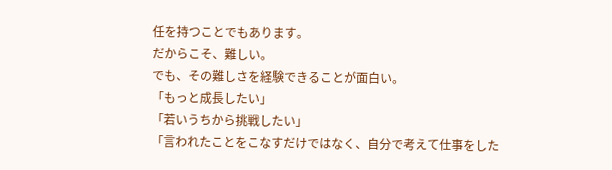任を持つことでもあります。
だからこそ、難しい。
でも、その難しさを経験できることが面白い。
「もっと成長したい」
「若いうちから挑戦したい」
「言われたことをこなすだけではなく、自分で考えて仕事をした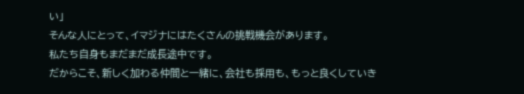い」
そんな人にとって、イマジナにはたくさんの挑戦機会があります。
私たち自身もまだまだ成長途中です。
だからこそ、新しく加わる仲間と一緒に、会社も採用も、もっと良くしていき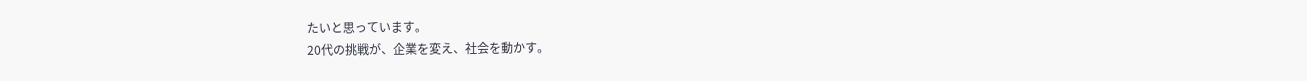たいと思っています。
20代の挑戦が、企業を変え、社会を動かす。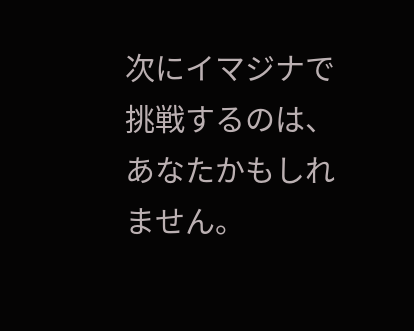次にイマジナで挑戦するのは、あなたかもしれません。